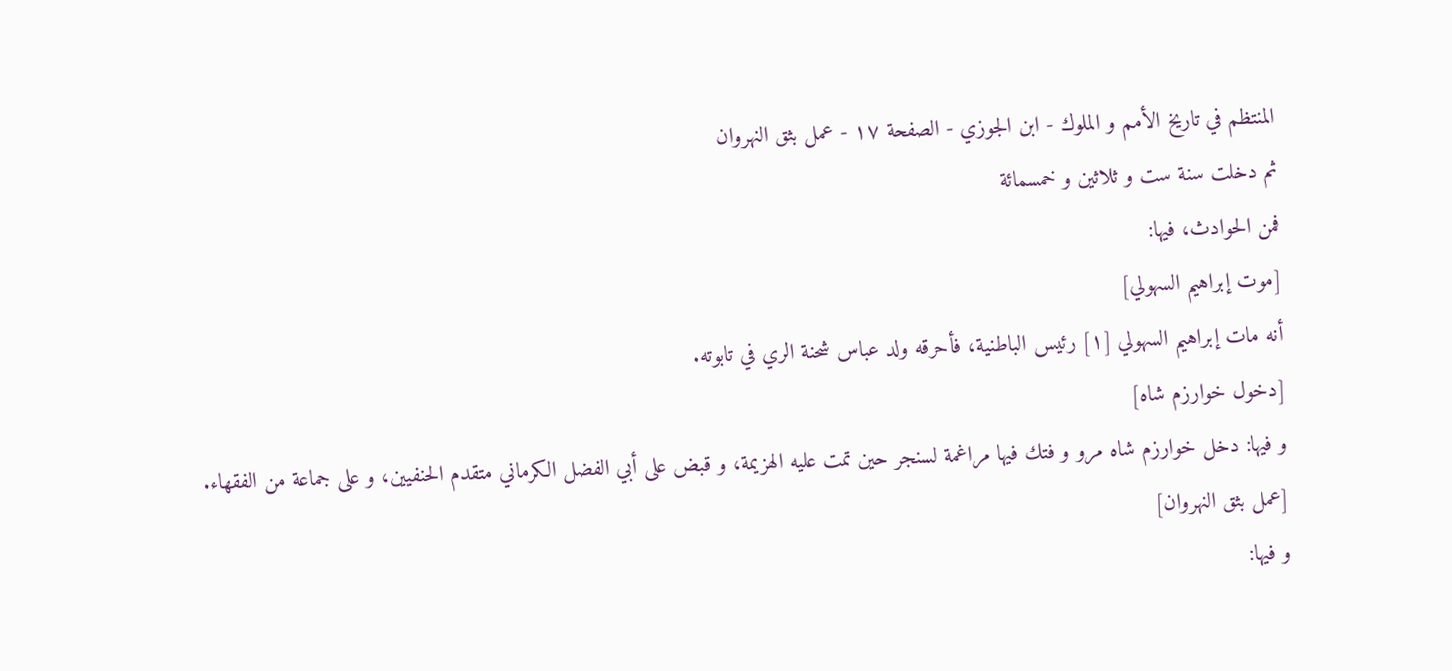المنتظم في تاريخ الأمم و الملوك - ابن الجوزي - الصفحة ١٧ - عمل بثق النهروان
ثم دخلت سنة ست و ثلاثين و خمسمائة
فمن الحوادث، فيها:
[موت إبراهيم السهولي]
أنه مات إبراهيم السهولي [١] رئيس الباطنية، فأحرقه ولد عباس شحنة الري في تابوته.
[دخول خوارزم شاه]
و فيها: دخل خوارزم شاه مرو و فتك فيها مراغمة لسنجر حين تمت عليه الهزيمة، و قبض على أبي الفضل الكرماني متقدم الحنفيين، و على جماعة من الفقهاء.
[عمل بثق النهروان]
و فيها: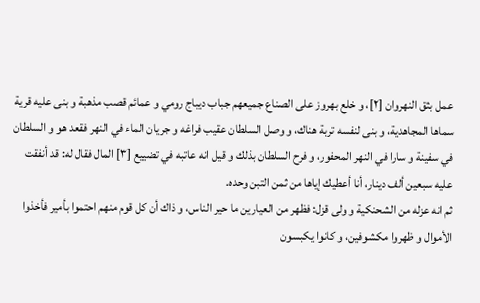عمل بثق النهروان [٢]، و خلع بهروز على الصناع جميعهم جباب ديباج رومي و عمائم قصب مذهبة و بنى عليه قرية سماها المجاهدية، و بنى لنفسه تربة هناك، و وصل السلطان عقيب فراغه و جريان الماء في النهر فقعد هو و السلطان في سفينة و سارا في النهر المحفور، و فرح السلطان بذلك و قيل انه عاتبه في تضييع [٣] المال فقال له: قد أنفقت عليه سبعين ألف دينار، أنا أعطيك إياها من ثمن التبن وحده.
ثم انه عزله من الشحنكية و ولى قزل: فظهر من العيارين ما حير الناس، و ذاك أن كل قوم منهم احتموا بأمير فأخذوا الأموال و ظهروا مكشوفين، و كانوا يكبسون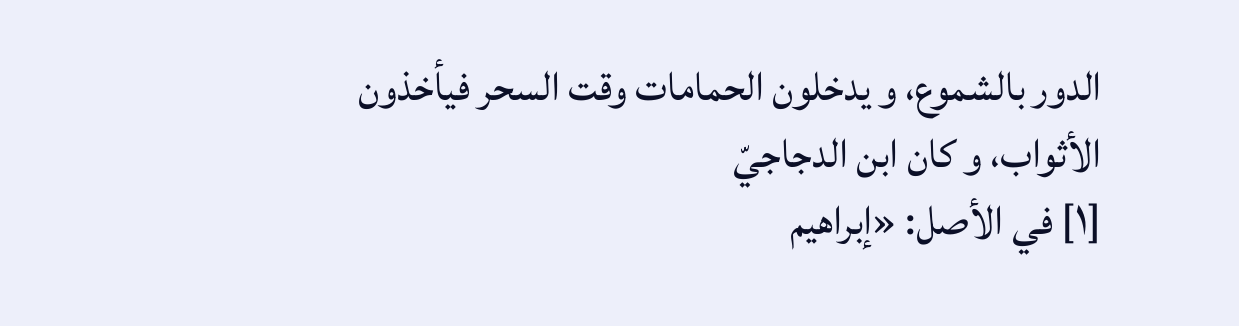الدور بالشموع، و يدخلون الحمامات وقت السحر فيأخذون الأثواب، و كان ابن الدجاجيّ
[١] في الأصل: «إبراهيم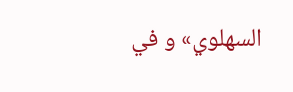السهلوي» و في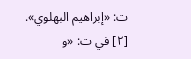ت: «إبراهيم البهلوي».
[٢] في ت: «و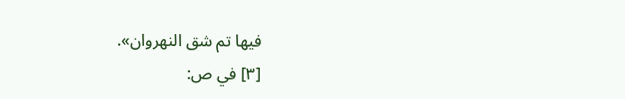فيها تم شق النهروان».
[٣] في ص: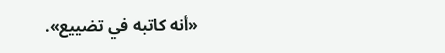«أنه كاتبه في تضييع».